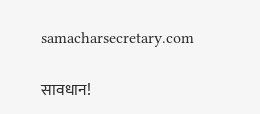samacharsecretary.com

सावधान!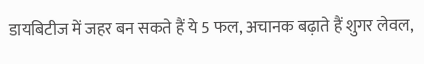डायबिटीज में जहर बन सकते हैं ये 5 फल, अचानक बढ़ाते हैं शुगर लेवल,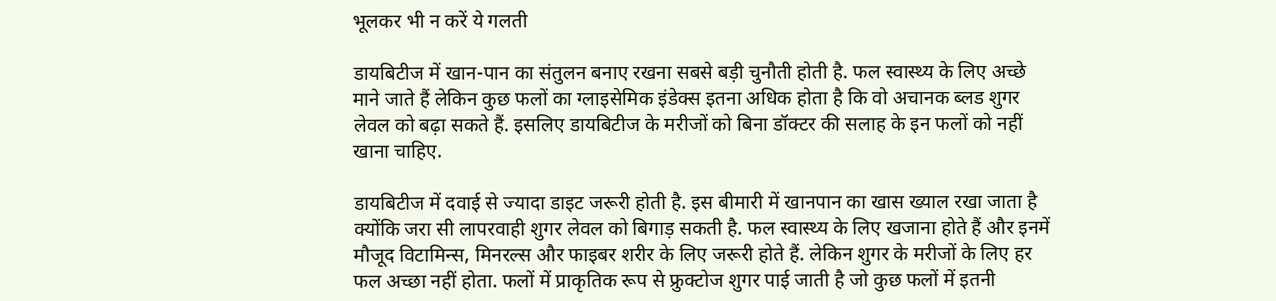भूलकर भी न करें ये गलती

डायबिटीज में खान-पान का संतुलन बनाए रखना सबसे बड़ी चुनौती होती है. फल स्वास्थ्य के लिए अच्छे माने जाते हैं लेकिन कुछ फलों का ग्लाइसेमिक इंडेक्स इतना अधिक होता है कि वो अचानक ब्लड शुगर लेवल को बढ़ा सकते हैं. इसलिए डायबिटीज के मरीजों को बिना डॉक्टर की सलाह के इन फलों को नहीं खाना चाहिए.

डायबिटीज में दवाई से ज्यादा डाइट जरूरी होती है. इस बीमारी में खानपान का खास ख्याल रखा जाता है क्योंकि जरा सी लापरवाही शुगर लेवल को बिगाड़ सकती है. फल स्वास्थ्य के लिए खजाना होते हैं और इनमें मौजूद विटामिन्स, मिनरल्स और फाइबर शरीर के लिए जरूरी होते हैं. लेकिन शुगर के मरीजों के लिए हर फल अच्छा नहीं होता. फलों में प्राकृतिक रूप से फ्रुक्टोज शुगर पाई जाती है जो कुछ फलों में इतनी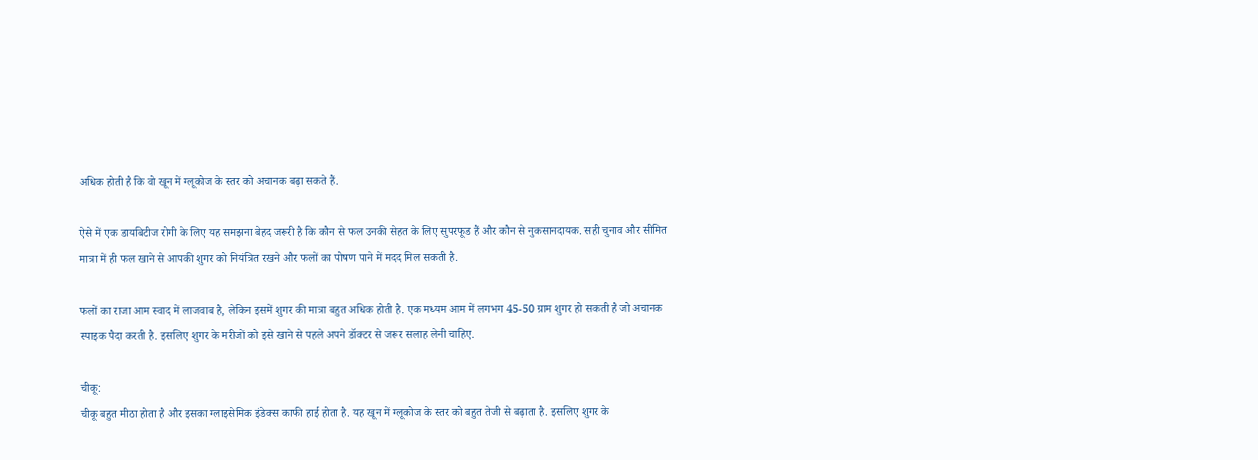अधिक होती है कि वो खून में ग्लूकोज के स्तर को अचानक बढ़ा सकते हैं.

ऐसे में एक डायबिटीज रोगी के लिए यह समझना बेहद जरूरी है कि कौन से फल उनकी सेहत के लिए सुपरफूड हैं और कौन से नुकसानदायक. सही चुनाव और सीमित मात्रा में ही फल खाने से आपकी शुगर को नियंत्रित रखने और फलों का पोषण पाने में मदद मिल सकती है.

फलों का राजा आम स्वाद में लाजवाब है, लेकिन इसमें शुगर की मात्रा बहुत अधिक होती है. एक मध्यम आम में लगभग 45-50 ग्राम शुगर हो सकती है जो अचानक स्पाइक पैदा करती है. इसलिए शुगर के मरीजों को इसे खाने से पहले अपने डॉक्टर से जरूर सलाह लेनी चाहिए.

चीकू:
चीकू बहुत मीठा होता है और इसका ग्लाइसेमिक इंडेक्स काफी हाई होता है. यह खून में ग्लूकोज के स्तर को बहुत तेजी से बढ़ाता है. इसलिए शुगर के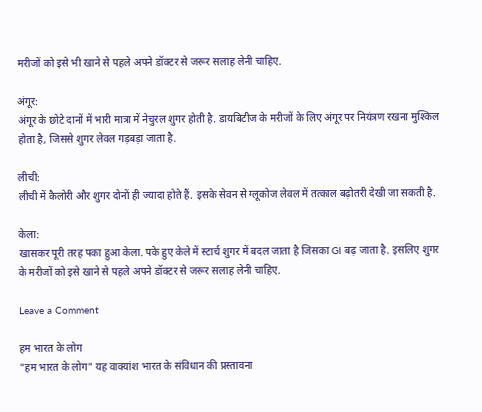मरीजों को इसे भी खाने से पहले अपने डॉक्टर से जरूर सलाह लेनी चाहिए.

अंगूर:
अंगूर के छोटे दानों में भारी मात्रा में नेचुरल शुगर होती है. डायबिटीज के मरीजों के लिए अंगूर पर नियंत्रण रखना मुश्किल होता है, जिससे शुगर लेवल गड़बड़ा जाता है.

लीची:
लीची में कैलोरी और शुगर दोनों ही ज्यादा होते हैं. इसके सेवन से ग्लूकोज लेवल में तत्काल बढ़ोतरी देखी जा सकती है.

केला:
खासकर पूरी तरह पका हुआ केला. पके हुए केले में स्टार्च शुगर में बदल जाता है जिसका GI बढ़ जाता है. इसलिए शुगर के मरीजों को इसे खाने से पहले अपने डॉक्टर से जरूर सलाह लेनी चाहिए.

Leave a Comment

हम भारत के लोग
"हम भारत के लोग" यह वाक्यांश भारत के संविधान की प्रस्तावना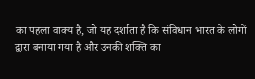का पहला वाक्य है, जो यह दर्शाता है कि संविधान भारत के लोगों द्वारा बनाया गया है और उनकी शक्ति का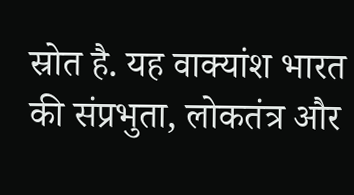स्रोत है. यह वाक्यांश भारत की संप्रभुता, लोकतंत्र और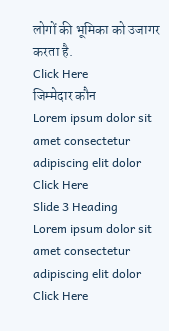लोगों की भूमिका को उजागर करता है.
Click Here
जिम्मेदार कौन
Lorem ipsum dolor sit amet consectetur adipiscing elit dolor
Click Here
Slide 3 Heading
Lorem ipsum dolor sit amet consectetur adipiscing elit dolor
Click Here